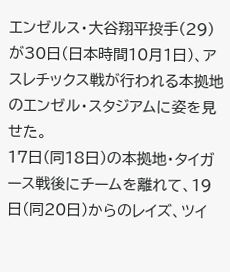エンゼルス・大谷翔平投手(29)が30日(日本時間10月1日)、アスレチックス戦が行われる本拠地のエンゼル・スタジアムに姿を見せた。
17日(同18日)の本拠地・タイガース戦後にチームを離れて、19日(同20日)からのレイズ、ツイ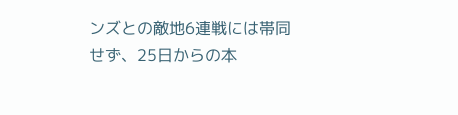ンズとの敵地6連戦には帯同せず、25日からの本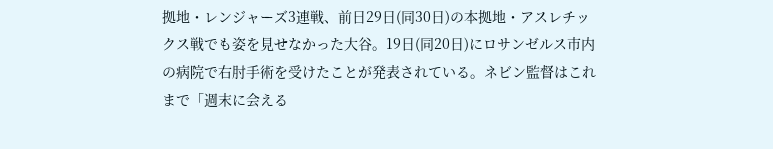拠地・レンジャーズ3連戦、前日29日(同30日)の本拠地・アスレチックス戦でも姿を見せなかった大谷。19日(同20日)にロサンゼルス市内の病院で右肘手術を受けたことが発表されている。ネビン監督はこれまで「週末に会える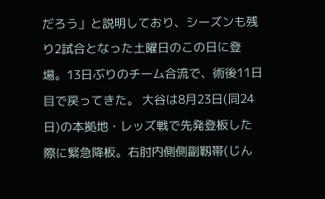だろう」と説明しており、シーズンも残り2試合となった土曜日のこの日に登場。13日ぶりのチーム合流で、術後11日目で戻ってきた。 大谷は8月23日(同24日)の本拠地・レッズ戦で先発登板した際に緊急降板。右肘内側側副靱帯(じん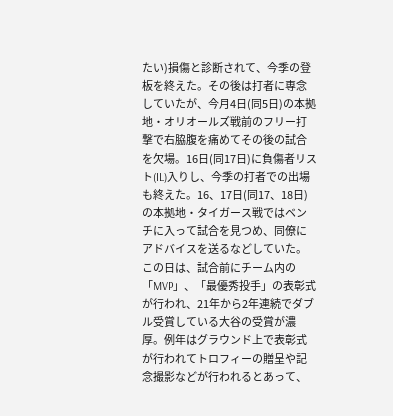たい)損傷と診断されて、今季の登板を終えた。その後は打者に専念していたが、今月4日(同5日)の本拠地・オリオールズ戦前のフリー打撃で右脇腹を痛めてその後の試合を欠場。16日(同17日)に負傷者リスト(IL)入りし、今季の打者での出場も終えた。16、17日(同17、18日)の本拠地・タイガース戦ではベンチに入って試合を見つめ、同僚にアドバイスを送るなどしていた。 この日は、試合前にチーム内の「MVP」、「最優秀投手」の表彰式が行われ、21年から2年連続でダブル受賞している大谷の受賞が濃厚。例年はグラウンド上で表彰式が行われてトロフィーの贈呈や記念撮影などが行われるとあって、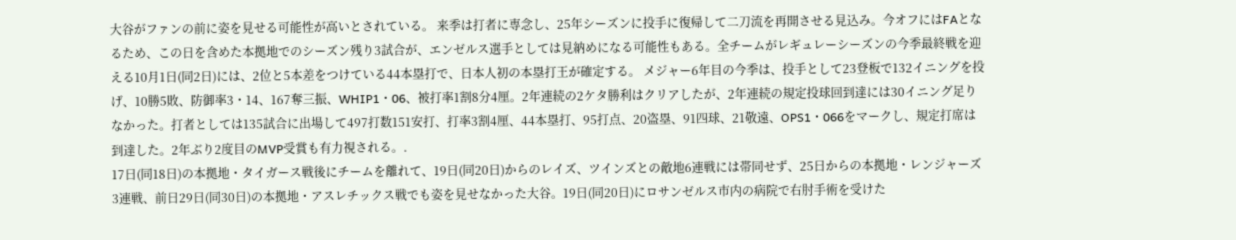大谷がファンの前に姿を見せる可能性が高いとされている。 来季は打者に専念し、25年シーズンに投手に復帰して二刀流を再開させる見込み。今オフにはFAとなるため、この日を含めた本拠地でのシーズン残り3試合が、エンゼルス選手としては見納めになる可能性もある。全チームがレギュレーシーズンの今季最終戦を迎える10月1日(同2日)には、2位と5本差をつけている44本塁打で、日本人初の本塁打王が確定する。 メジャー6年目の今季は、投手として23登板で132イニングを投げ、10勝5敗、防御率3・14、167奪三振、WHIP1・06、被打率1割8分4厘。2年連続の2ケタ勝利はクリアしたが、2年連続の規定投球回到達には30イニング足りなかった。打者としては135試合に出場して497打数151安打、打率3割4厘、44本塁打、95打点、20盗塁、91四球、21敬遠、OPS1・066をマークし、規定打席は到達した。2年ぶり2度目のMVP受賞も有力視される。.
17日(同18日)の本拠地・タイガース戦後にチームを離れて、19日(同20日)からのレイズ、ツインズとの敵地6連戦には帯同せず、25日からの本拠地・レンジャーズ3連戦、前日29日(同30日)の本拠地・アスレチックス戦でも姿を見せなかった大谷。19日(同20日)にロサンゼルス市内の病院で右肘手術を受けた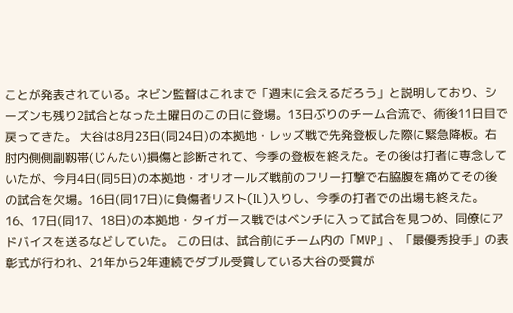ことが発表されている。ネビン監督はこれまで「週末に会えるだろう」と説明しており、シーズンも残り2試合となった土曜日のこの日に登場。13日ぶりのチーム合流で、術後11日目で戻ってきた。 大谷は8月23日(同24日)の本拠地・レッズ戦で先発登板した際に緊急降板。右肘内側側副靱帯(じんたい)損傷と診断されて、今季の登板を終えた。その後は打者に専念していたが、今月4日(同5日)の本拠地・オリオールズ戦前のフリー打撃で右脇腹を痛めてその後の試合を欠場。16日(同17日)に負傷者リスト(IL)入りし、今季の打者での出場も終えた。16、17日(同17、18日)の本拠地・タイガース戦ではベンチに入って試合を見つめ、同僚にアドバイスを送るなどしていた。 この日は、試合前にチーム内の「MVP」、「最優秀投手」の表彰式が行われ、21年から2年連続でダブル受賞している大谷の受賞が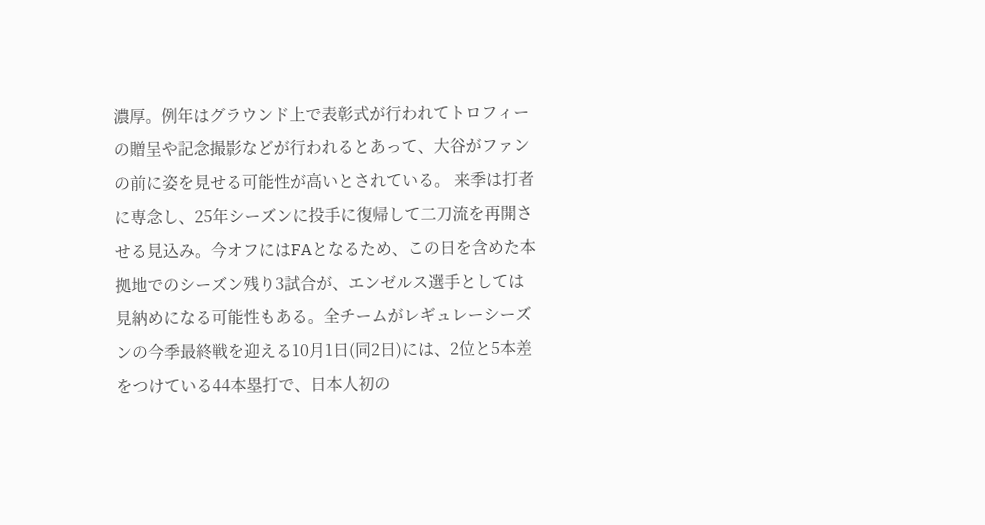濃厚。例年はグラウンド上で表彰式が行われてトロフィーの贈呈や記念撮影などが行われるとあって、大谷がファンの前に姿を見せる可能性が高いとされている。 来季は打者に専念し、25年シーズンに投手に復帰して二刀流を再開させる見込み。今オフにはFAとなるため、この日を含めた本拠地でのシーズン残り3試合が、エンゼルス選手としては見納めになる可能性もある。全チームがレギュレーシーズンの今季最終戦を迎える10月1日(同2日)には、2位と5本差をつけている44本塁打で、日本人初の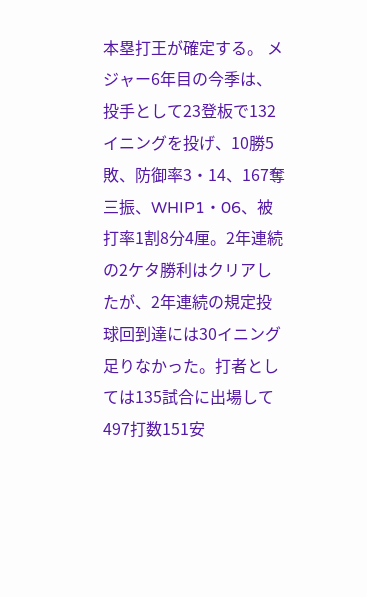本塁打王が確定する。 メジャー6年目の今季は、投手として23登板で132イニングを投げ、10勝5敗、防御率3・14、167奪三振、WHIP1・06、被打率1割8分4厘。2年連続の2ケタ勝利はクリアしたが、2年連続の規定投球回到達には30イニング足りなかった。打者としては135試合に出場して497打数151安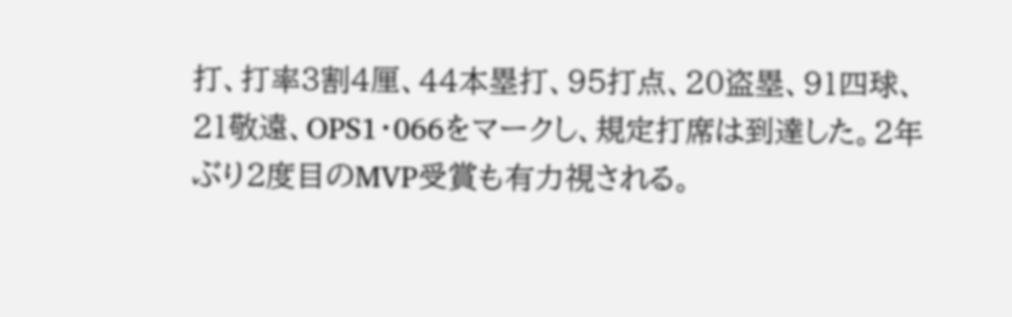打、打率3割4厘、44本塁打、95打点、20盗塁、91四球、21敬遠、OPS1・066をマークし、規定打席は到達した。2年ぶり2度目のMVP受賞も有力視される。